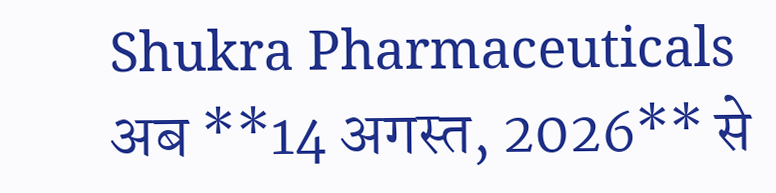Shukra Pharmaceuticals अब **14 अगस्त, 2026** से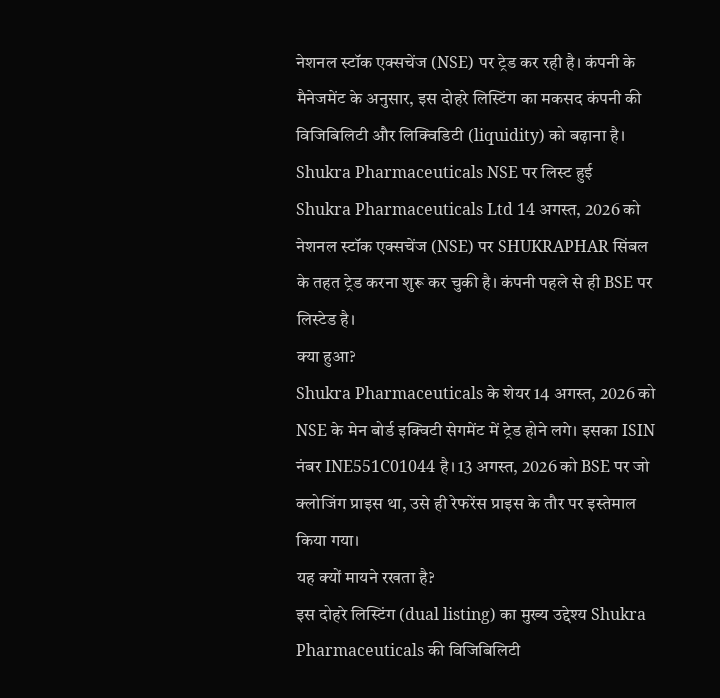नेशनल स्टॉक एक्सचेंज (NSE) पर ट्रेड कर रही है। कंपनी के मैनेजमेंट के अनुसार, इस दोहरे लिस्टिंग का मकसद कंपनी की विजिबिलिटी और लिक्विडिटी (liquidity) को बढ़ाना है।
Shukra Pharmaceuticals NSE पर लिस्ट हुई
Shukra Pharmaceuticals Ltd 14 अगस्त, 2026 को नेशनल स्टॉक एक्सचेंज (NSE) पर SHUKRAPHAR सिंबल के तहत ट्रेड करना शुरू कर चुकी है। कंपनी पहले से ही BSE पर लिस्टेड है।
क्या हुआ?
Shukra Pharmaceuticals के शेयर 14 अगस्त, 2026 को NSE के मेन बोर्ड इक्विटी सेगमेंट में ट्रेड होने लगे। इसका ISIN नंबर INE551C01044 है। 13 अगस्त, 2026 को BSE पर जो क्लोजिंग प्राइस था, उसे ही रेफरेंस प्राइस के तौर पर इस्तेमाल किया गया।
यह क्यों मायने रखता है?
इस दोहरे लिस्टिंग (dual listing) का मुख्य उद्देश्य Shukra Pharmaceuticals की विजिबिलिटी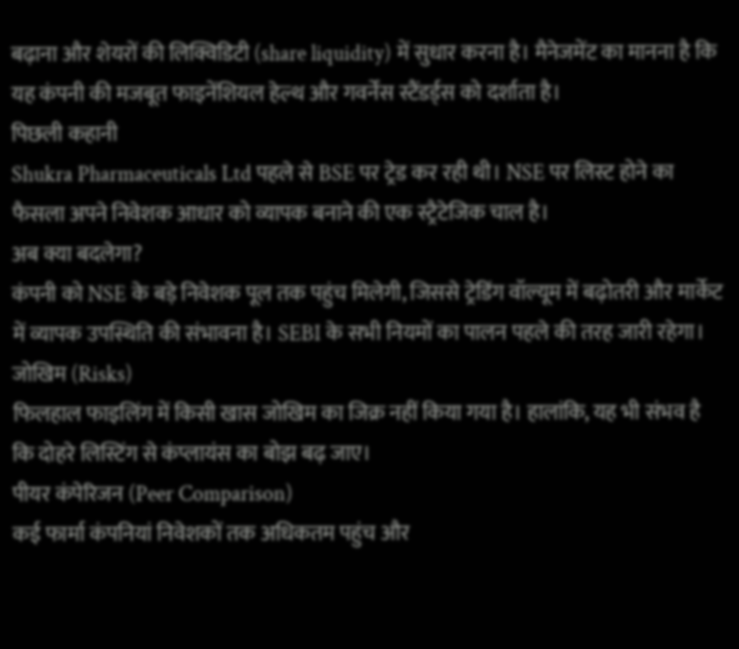बढ़ाना और शेयरों की लिक्विडिटी (share liquidity) में सुधार करना है। मैनेजमेंट का मानना है कि यह कंपनी की मजबूत फाइनेंशियल हेल्थ और गवर्नेंस स्टैंडर्ड्स को दर्शाता है।
पिछली कहानी
Shukra Pharmaceuticals Ltd पहले से BSE पर ट्रेड कर रही थी। NSE पर लिस्ट होने का फैसला अपने निवेशक आधार को व्यापक बनाने की एक स्ट्रैटेजिक चाल है।
अब क्या बदलेगा?
कंपनी को NSE के बड़े निवेशक पूल तक पहुंच मिलेगी, जिससे ट्रेडिंग वॉल्यूम में बढ़ोतरी और मार्केट में व्यापक उपस्थिति की संभावना है। SEBI के सभी नियमों का पालन पहले की तरह जारी रहेगा।
जोखिम (Risks)
फिलहाल फाइलिंग में किसी खास जोखिम का जिक्र नहीं किया गया है। हालांकि, यह भी संभव है कि दोहरे लिस्टिंग से कंप्लायंस का बोझ बढ़ जाए।
पीयर कंपेरिजन (Peer Comparison)
कई फार्मा कंपनियां निवेशकों तक अधिकतम पहुंच और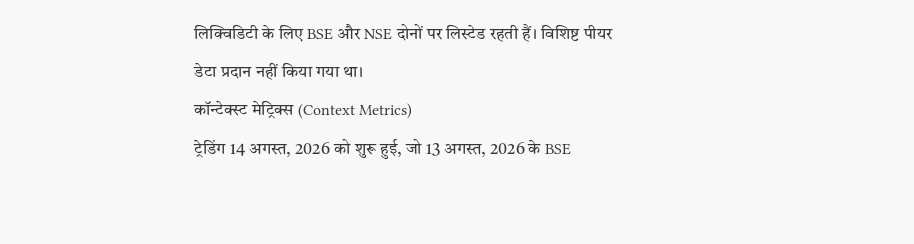लिक्विडिटी के लिए BSE और NSE दोनों पर लिस्टेड रहती हैं। विशिष्ट पीयर डेटा प्रदान नहीं किया गया था।
कॉन्टेक्स्ट मेट्रिक्स (Context Metrics)
ट्रेडिंग 14 अगस्त, 2026 को शुरू हुई, जो 13 अगस्त, 2026 के BSE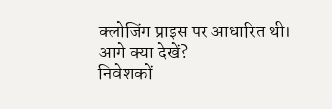क्लोजिंग प्राइस पर आधारित थी।
आगे क्या देखें?
निवेशकों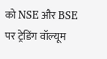को NSE और BSE पर ट्रेडिंग वॉल्यूम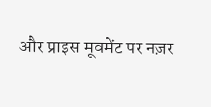और प्राइस मूवमेंट पर नज़र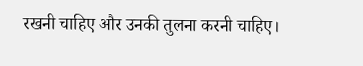रखनी चाहिए और उनकी तुलना करनी चाहिए।